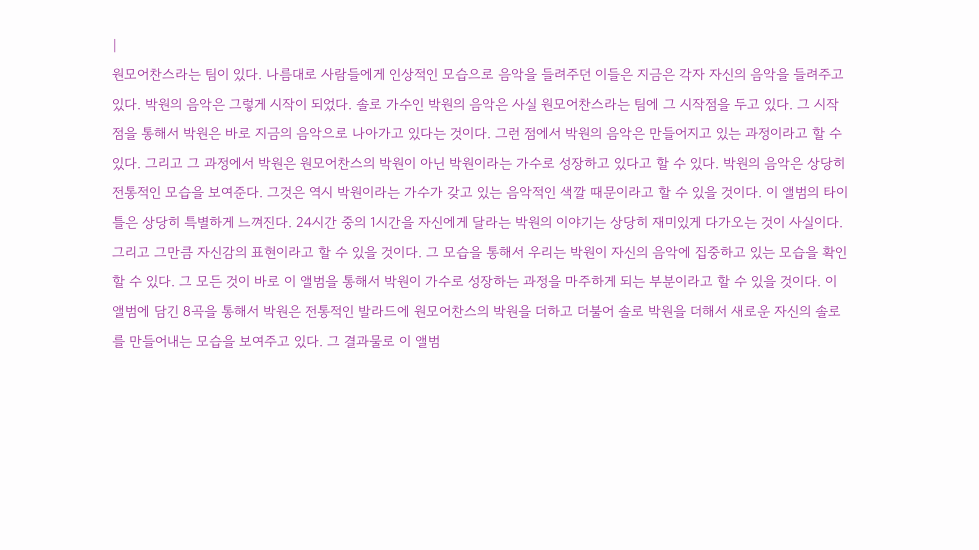|
원모어찬스라는 팀이 있다. 나름대로 사람들에게 인상적인 모습으로 음악을 들려주던 이들은 지금은 각자 자신의 음악을 들려주고 있다. 박원의 음악은 그렇게 시작이 되었다. 솔로 가수인 박원의 음악은 사실 원모어찬스라는 팀에 그 시작점을 두고 있다. 그 시작점을 통해서 박원은 바로 지금의 음악으로 나아가고 있다는 것이다. 그런 점에서 박원의 음악은 만들어지고 있는 과정이라고 할 수 있다. 그리고 그 과정에서 박원은 원모어찬스의 박원이 아닌 박원이라는 가수로 성장하고 있다고 할 수 있다. 박원의 음악은 상당히 전통적인 모습을 보여준다. 그것은 역시 박원이라는 가수가 갖고 있는 음악적인 색깔 때문이라고 할 수 있을 것이다. 이 앨범의 타이틀은 상당히 특별하게 느껴진다. 24시간 중의 1시간을 자신에게 달라는 박원의 이야기는 상당히 재미있게 다가오는 것이 사실이다. 그리고 그만큼 자신감의 표현이라고 할 수 있을 것이다. 그 모습을 통해서 우리는 박원이 자신의 음악에 집중하고 있는 모습을 확인할 수 있다. 그 모든 것이 바로 이 앨범을 통해서 박원이 가수로 성장하는 과정을 마주하게 되는 부분이라고 할 수 있을 것이다. 이 앨범에 담긴 8곡을 통해서 박원은 전통적인 발라드에 원모어찬스의 박원을 더하고 더불어 솔로 박원을 더해서 새로운 자신의 솔로를 만들어내는 모습을 보여주고 있다. 그 결과물로 이 앨범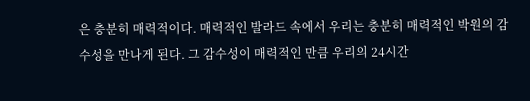은 충분히 매력적이다. 매력적인 발라드 속에서 우리는 충분히 매력적인 박원의 감수성을 만나게 된다. 그 감수성이 매력적인 만큼 우리의 24시간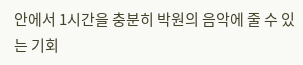안에서 1시간을 충분히 박원의 음악에 줄 수 있는 기회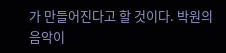가 만들어진다고 할 것이다. 박원의 음악이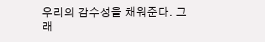우리의 감수성을 채워준다. 그래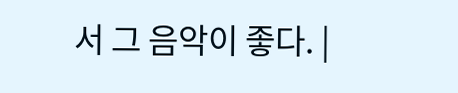서 그 음악이 좋다. |